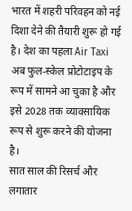भारत में शहरी परिवहन को नई दिशा देने की तैयारी शुरू हो गई है। देश का पहला Air Taxi अब फुल-स्केल प्रोटोटाइप के रूप में सामने आ चुका है और इसे 2028 तक व्यावसायिक रूप से शुरू करने की योजना है।
सात साल की रिसर्च और लगातार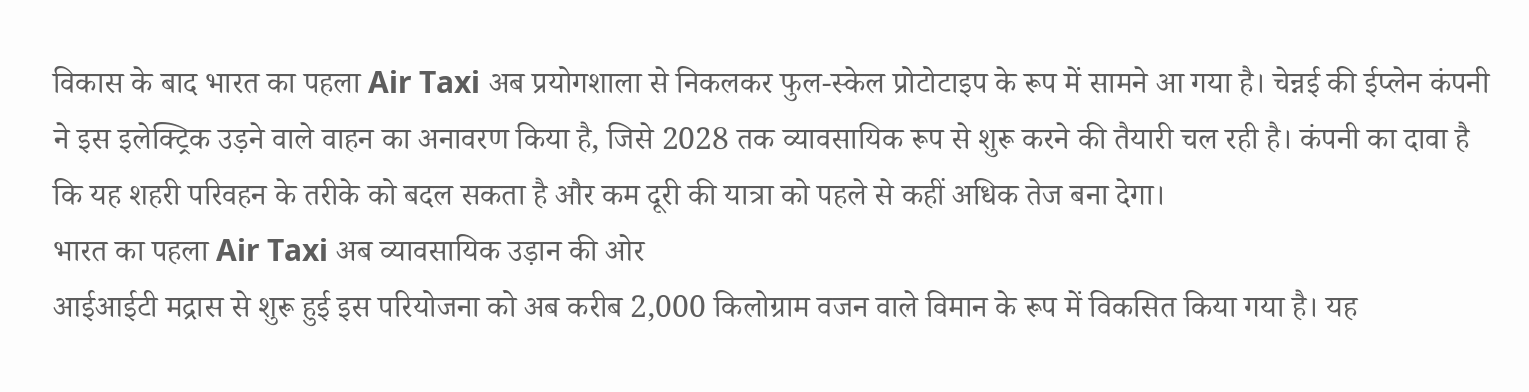विकास के बाद भारत का पहला Air Taxi अब प्रयोगशाला से निकलकर फुल-स्केल प्रोटोटाइप के रूप में सामने आ गया है। चेन्नई की ईप्लेन कंपनी ने इस इलेक्ट्रिक उड़ने वाले वाहन का अनावरण किया है, जिसे 2028 तक व्यावसायिक रूप से शुरू करने की तैयारी चल रही है। कंपनी का दावा है कि यह शहरी परिवहन के तरीके को बदल सकता है और कम दूरी की यात्रा को पहले से कहीं अधिक तेज बना देगा।
भारत का पहला Air Taxi अब व्यावसायिक उड़ान की ओर
आईआईटी मद्रास से शुरू हुई इस परियोजना को अब करीब 2,000 किलोग्राम वजन वाले विमान के रूप में विकसित किया गया है। यह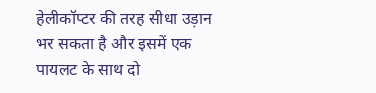हेलीकॉप्टर की तरह सीधा उड़ान भर सकता है और इसमें एक पायलट के साथ दो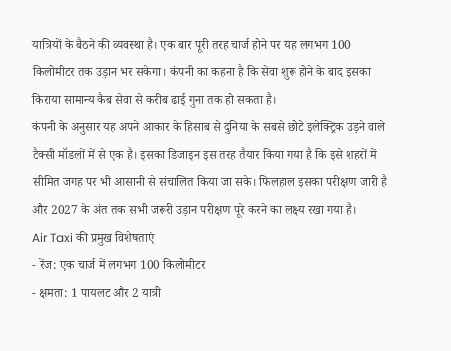यात्रियों के बैठने की व्यवस्था है। एक बार पूरी तरह चार्ज होने पर यह लगभग 100 किलोमीटर तक उड़ान भर सकेगा। कंपनी का कहना है कि सेवा शुरू होने के बाद इसका किराया सामान्य कैब सेवा से करीब ढाई गुना तक हो सकता है।
कंपनी के अनुसार यह अपने आकार के हिसाब से दुनिया के सबसे छोटे इलेक्ट्रिक उड़ने वाले टैक्सी मॉडलों में से एक है। इसका डिजाइन इस तरह तैयार किया गया है कि इसे शहरों में सीमित जगह पर भी आसानी से संचालित किया जा सके। फिलहाल इसका परीक्षण जारी है और 2027 के अंत तक सभी जरूरी उड़ान परीक्षण पूरे करने का लक्ष्य रखा गया है।
Air Taxi की प्रमुख विशेषताएं
- रेंज: एक चार्ज में लगभग 100 किलोमीटर
- क्षमता: 1 पायलट और 2 यात्री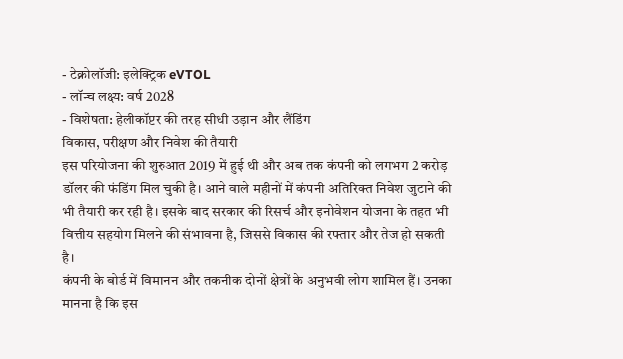- टेक्नोलॉजी: इलेक्ट्रिक eVTOL
- लॉन्च लक्ष्य: वर्ष 2028
- विशेषता: हेलीकॉप्टर की तरह सीधी उड़ान और लैंडिंग
विकास, परीक्षण और निवेश की तैयारी
इस परियोजना की शुरुआत 2019 में हुई थी और अब तक कंपनी को लगभग 2 करोड़ डॉलर की फंडिंग मिल चुकी है। आने वाले महीनों में कंपनी अतिरिक्त निवेश जुटाने की भी तैयारी कर रही है। इसके बाद सरकार की रिसर्च और इनोवेशन योजना के तहत भी वित्तीय सहयोग मिलने की संभावना है, जिससे विकास की रफ्तार और तेज हो सकती है।
कंपनी के बोर्ड में विमानन और तकनीक दोनों क्षेत्रों के अनुभवी लोग शामिल हैं। उनका मानना है कि इस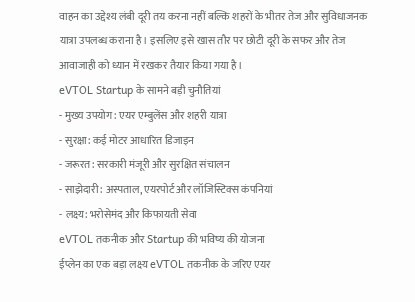वाहन का उद्देश्य लंबी दूरी तय करना नहीं बल्कि शहरों के भीतर तेज और सुविधाजनक यात्रा उपलब्ध कराना है। इसलिए इसे खास तौर पर छोटी दूरी के सफर और तेज आवाजाही को ध्यान में रखकर तैयार किया गया है।
eVTOL Startup के सामने बड़ी चुनौतियां
- मुख्य उपयोग: एयर एम्बुलेंस और शहरी यात्रा
- सुरक्षा: कई मोटर आधारित डिजाइन
- जरूरत: सरकारी मंजूरी और सुरक्षित संचालन
- साझेदारी: अस्पताल, एयरपोर्ट और लॉजिस्टिक्स कंपनियां
- लक्ष्य: भरोसेमंद और किफायती सेवा
eVTOL तकनीक और Startup की भविष्य की योजना
ईप्लेन का एक बड़ा लक्ष्य eVTOL तकनीक के जरिए एयर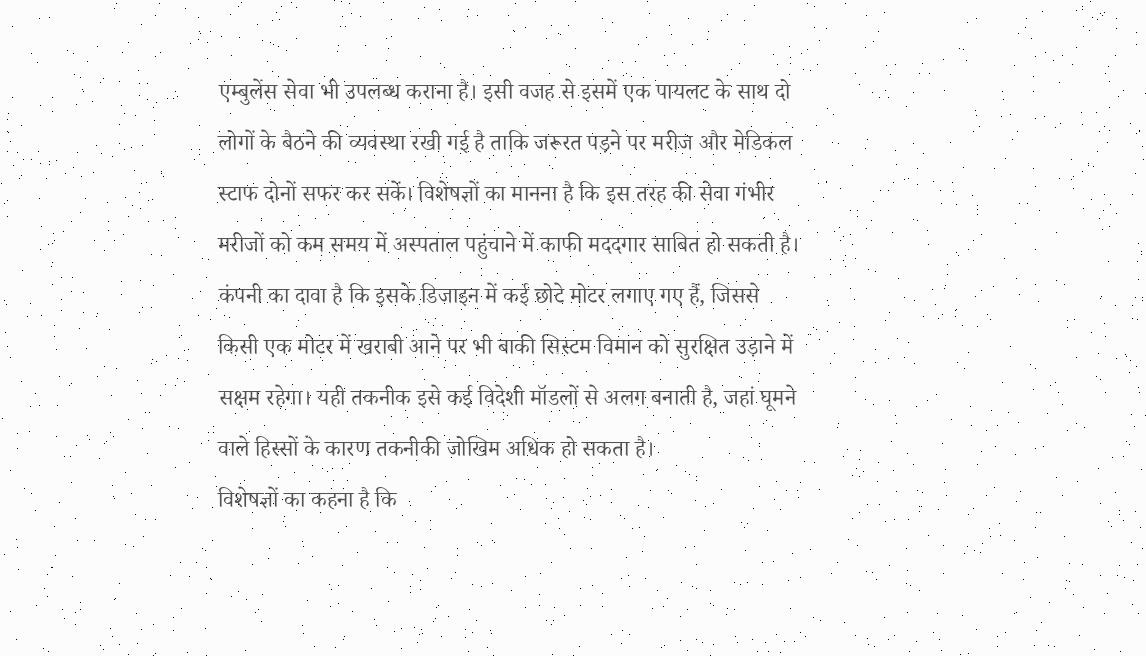एम्बुलेंस सेवा भी उपलब्ध कराना है। इसी वजह से इसमें एक पायलट के साथ दो लोगों के बैठने की व्यवस्था रखी गई है ताकि जरूरत पड़ने पर मरीज और मेडिकल स्टाफ दोनों सफर कर सकें। विशेषज्ञों का मानना है कि इस तरह की सेवा गंभीर मरीजों को कम समय में अस्पताल पहुंचाने में काफी मददगार साबित हो सकती है।
कंपनी का दावा है कि इसके डिजाइन में कई छोटे मोटर लगाए गए हैं, जिससे किसी एक मोटर में खराबी आने पर भी बाकी सिस्टम विमान को सुरक्षित उड़ाने में सक्षम रहेगा। यही तकनीक इसे कई विदेशी मॉडलों से अलग बनाती है, जहां घूमने वाले हिस्सों के कारण तकनीकी जोखिम अधिक हो सकता है।
विशेषज्ञों का कहना है कि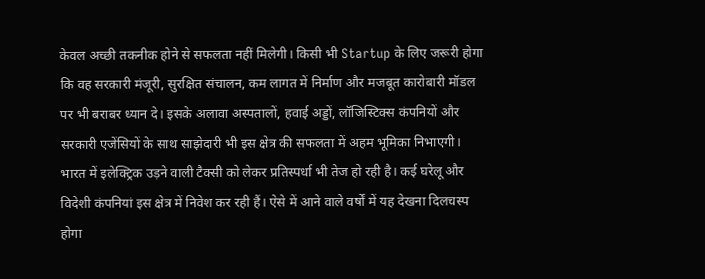केवल अच्छी तकनीक होने से सफलता नहीं मिलेगी। किसी भी Startup के लिए जरूरी होगा कि वह सरकारी मंजूरी, सुरक्षित संचालन, कम लागत में निर्माण और मजबूत कारोबारी मॉडल पर भी बराबर ध्यान दे। इसके अलावा अस्पतालों, हवाई अड्डों, लॉजिस्टिक्स कंपनियों और सरकारी एजेंसियों के साथ साझेदारी भी इस क्षेत्र की सफलता में अहम भूमिका निभाएगी।
भारत में इलेक्ट्रिक उड़ने वाली टैक्सी को लेकर प्रतिस्पर्धा भी तेज हो रही है। कई घरेलू और विदेशी कंपनियां इस क्षेत्र में निवेश कर रही हैं। ऐसे में आने वाले वर्षों में यह देखना दिलचस्प होगा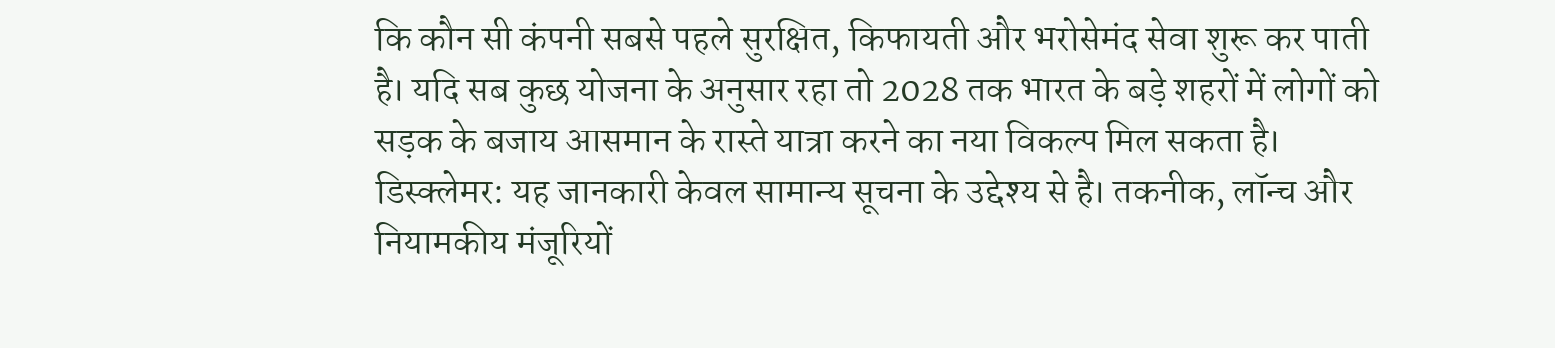कि कौन सी कंपनी सबसे पहले सुरक्षित, किफायती और भरोसेमंद सेवा शुरू कर पाती है। यदि सब कुछ योजना के अनुसार रहा तो 2028 तक भारत के बड़े शहरों में लोगों को सड़क के बजाय आसमान के रास्ते यात्रा करने का नया विकल्प मिल सकता है।
डिस्क्लेमर: यह जानकारी केवल सामान्य सूचना के उद्देश्य से है। तकनीक, लॉन्च और नियामकीय मंजूरियों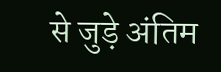से जुड़े अंतिम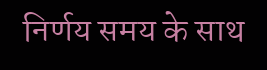निर्णय समय के साथ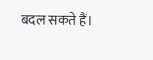बदल सकते हैं।